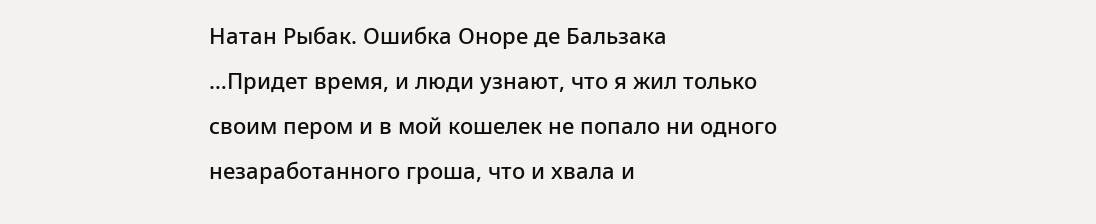Натан Рыбак. Ошибка Оноре де Бальзака
…Придет время, и люди узнают, что я жил только своим пером и в мой кошелек не попало ни одного незаработанного гроша, что и хвала и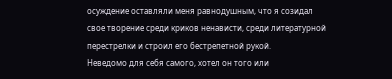осуждение оставляли меня равнодушным, что я созидал свое творение среди криков ненависти, среди литературной перестрелки и строил его бестрепетной рукой.
Неведомо для себя самого, хотел он того или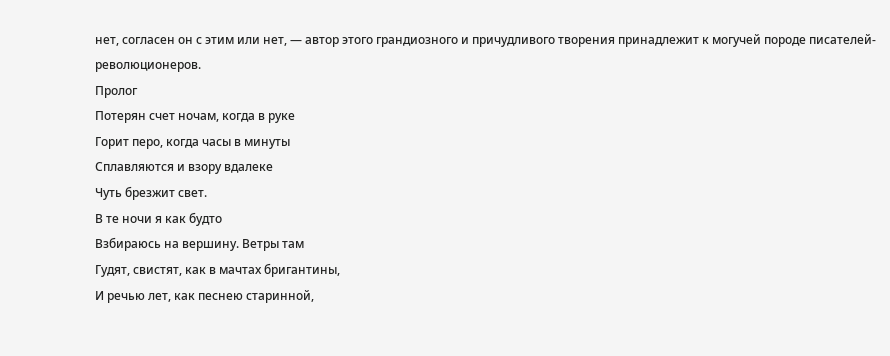нет, согласен он с этим или нет, — автор этого грандиозного и причудливого творения принадлежит к могучей породе писателей-революционеров.
Пролог
Потерян счет ночам, когда в руке
Горит перо, когда часы в минуты
Сплавляются и взору вдалеке
Чуть брезжит свет.
В те ночи я как будто
Взбираюсь на вершину. Ветры там
Гудят, свистят, как в мачтах бригантины,
И речью лет, как песнею старинной,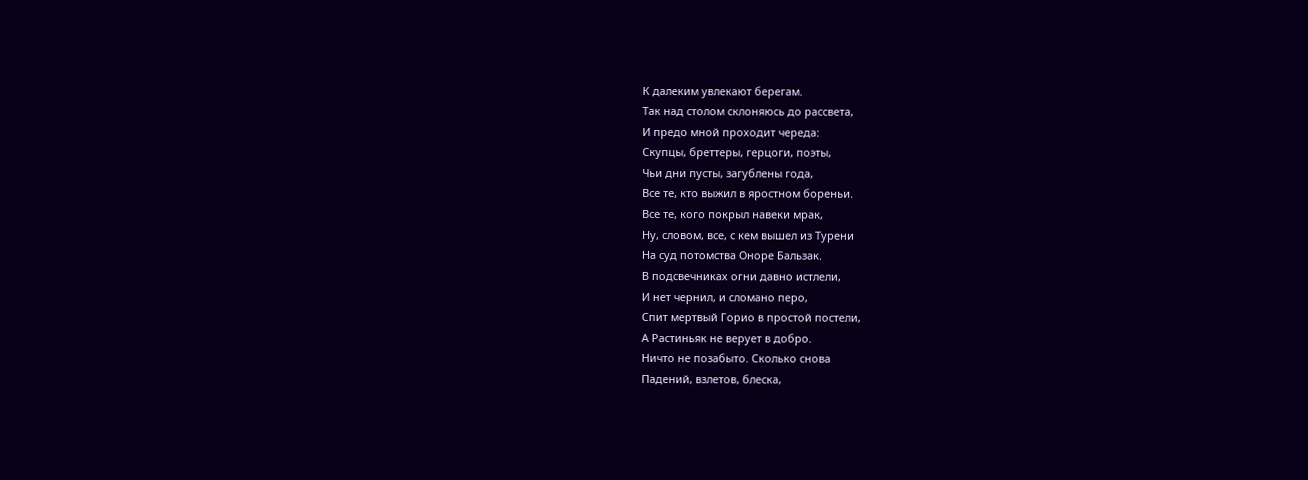К далеким увлекают берегам.
Так над столом склоняюсь до рассвета,
И предо мной проходит череда:
Скупцы, бреттеры, герцоги, поэты,
Чьи дни пусты, загублены года,
Все те, кто выжил в яростном бореньи.
Все те, кого покрыл навеки мрак,
Ну, словом, все, с кем вышел из Турени
На суд потомства Оноре Бальзак.
В подсвечниках огни давно истлели,
И нет чернил, и сломано перо,
Спит мертвый Горио в простой постели,
А Растиньяк не верует в добро.
Ничто не позабыто. Сколько снова
Падений, взлетов, блеска,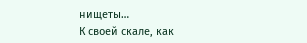нищеты…
К своей скале, как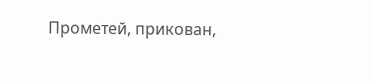Прометей, прикован,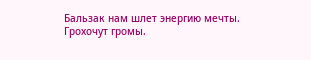Бальзак нам шлет энергию мечты.
Грохочут громы.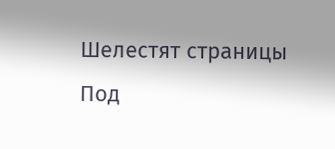Шелестят страницы
Под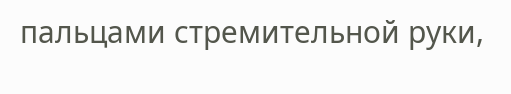пальцами стремительной руки,